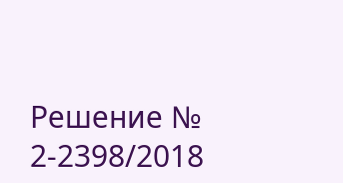Решение № 2-2398/2018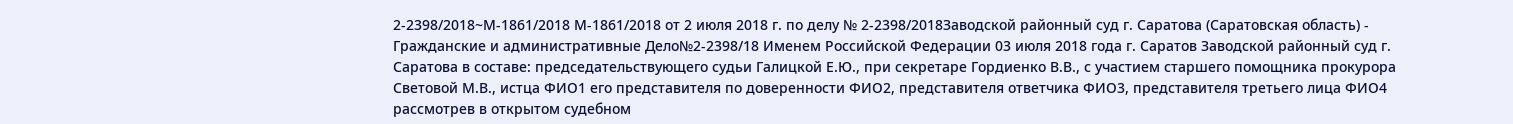2-2398/2018~М-1861/2018 М-1861/2018 от 2 июля 2018 г. по делу № 2-2398/2018Заводской районный суд г. Саратова (Саратовская область) - Гражданские и административные Дело№2-2398/18 Именем Российской Федерации 03 июля 2018 года г. Саратов Заводской районный суд г. Саратова в составе: председательствующего судьи Галицкой Е.Ю., при секретаре Гордиенко В.В., с участием старшего помощника прокурора Световой М.В., истца ФИО1 его представителя по доверенности ФИО2, представителя ответчика ФИО3, представителя третьего лица ФИО4 рассмотрев в открытом судебном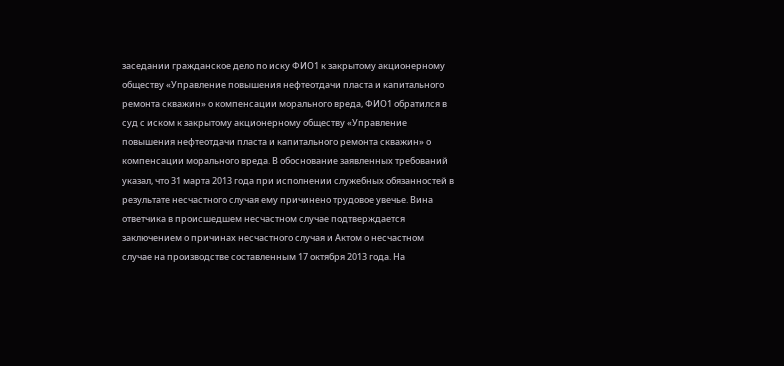заседании гражданское дело по иску ФИО1 к закрытому акционерному обществу «Управление повышения нефтеотдачи пласта и капитального ремонта скважин» о компенсации морального вреда, ФИО1 обратился в суд с иском к закрытому акционерному обществу «Управление повышения нефтеотдачи пласта и капитального ремонта скважин» о компенсации морального вреда. В обоснование заявленных требований указал, что 31 марта 2013 года при исполнении служебных обязанностей в результате несчастного случая ему причинено трудовое увечье. Вина ответчика в происшедшем несчастном случае подтверждается заключением о причинах несчастного случая и Актом о несчастном случае на производстве составленным 17 октября 2013 года. На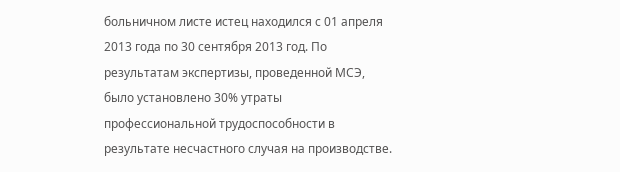больничном листе истец находился с 01 апреля 2013 года по 30 сентября 2013 год. По результатам экспертизы, проведенной МСЭ, было установлено 30% утраты профессиональной трудоспособности в результате несчастного случая на производстве.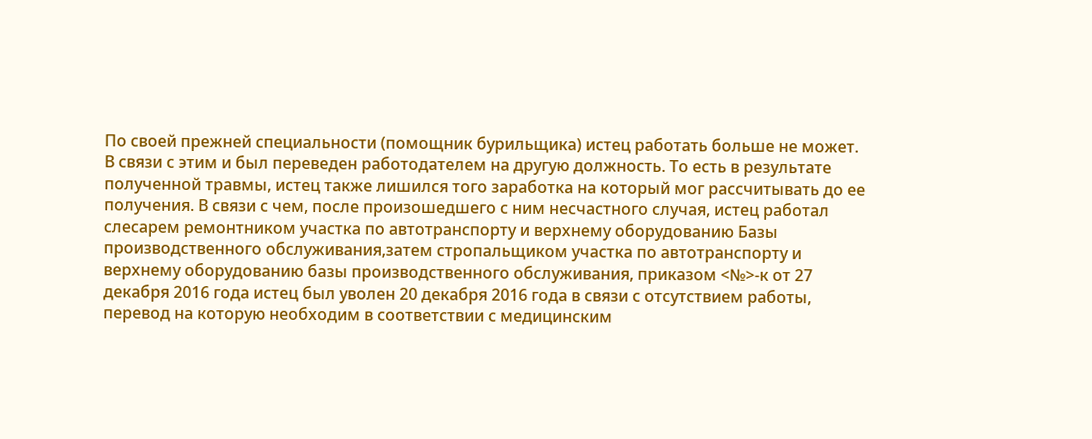По своей прежней специальности (помощник бурильщика) истец работать больше не может. В связи с этим и был переведен работодателем на другую должность. То есть в результате полученной травмы, истец также лишился того заработка на который мог рассчитывать до ее получения. В связи с чем, после произошедшего с ним несчастного случая, истец работал слесарем ремонтником участка по автотранспорту и верхнему оборудованию Базы производственного обслуживания,затем стропальщиком участка по автотранспорту и верхнему оборудованию базы производственного обслуживания, приказом <№>-к от 27 декабря 2016 года истец был уволен 20 декабря 2016 года в связи с отсутствием работы, перевод на которую необходим в соответствии с медицинским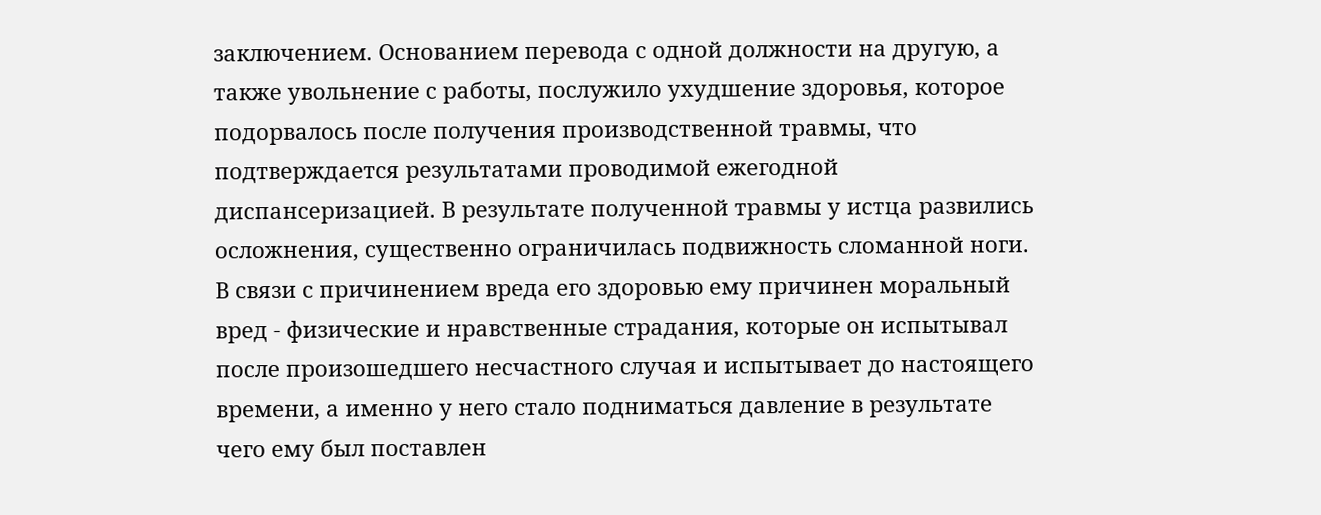заключением. Основанием перевода с одной должности на другую, а также увольнение с работы, послужило ухудшение здоровья, которое подорвалось после получения производственной травмы, что подтверждается результатами проводимой ежегодной диспансеризацией. В результате полученной травмы у истца развились осложнения, существенно ограничилась подвижность сломанной ноги. В связи с причинением вреда его здоровью ему причинен моральный вред - физические и нравственные страдания, которые он испытывал после произошедшего несчастного случая и испытывает до настоящего времени, а именно у него стало подниматься давление в результате чего ему был поставлен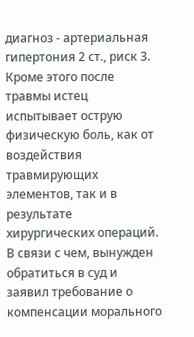диагноз - артериальная гипертония 2 ст., риск 3. Кроме этого после травмы истец испытывает острую физическую боль, как от воздействия травмирующих элементов, так и в результате хирургических операций. В связи с чем, вынужден обратиться в суд и заявил требование о компенсации морального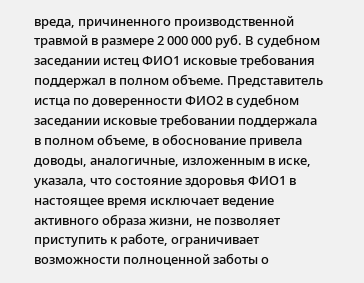вреда, причиненного производственной травмой в размере 2 000 000 руб. В судебном заседании истец ФИО1 исковые требования поддержал в полном объеме. Представитель истца по доверенности ФИО2 в судебном заседании исковые требовании поддержала в полном объеме, в обоснование привела доводы, аналогичные, изложенным в иске, указала, что состояние здоровья ФИО1 в настоящее время исключает ведение активного образа жизни, не позволяет приступить к работе, ограничивает возможности полноценной заботы о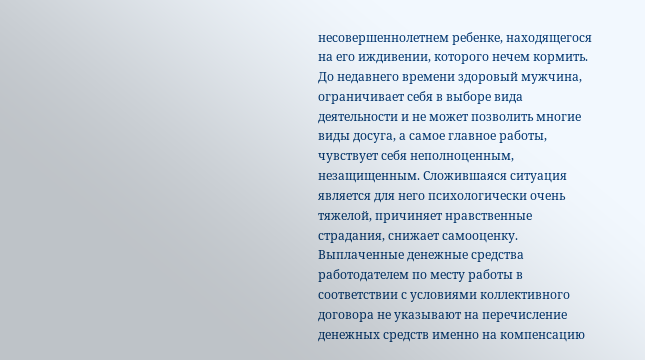несовершеннолетнем ребенке, находящегося на его иждивении, которого нечем кормить. До недавнего времени здоровый мужчина, ограничивает себя в выборе вида деятельности и не может позволить многие виды досуга, а самое главное работы, чувствует себя неполноценным, незащищенным. Сложившаяся ситуация является для него психологически очень тяжелой, причиняет нравственные страдания, снижает самооценку. Выплаченные денежные средства работодателем по месту работы в соответствии с условиями коллективного договора не указывают на перечисление денежных средств именно на компенсацию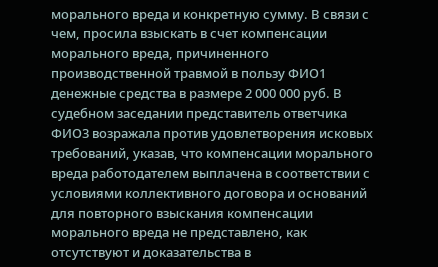морального вреда и конкретную сумму. В связи с чем, просила взыскать в счет компенсации морального вреда, причиненного производственной травмой в пользу ФИО1 денежные средства в размере 2 000 000 руб. В судебном заседании представитель ответчика ФИО3 возражала против удовлетворения исковых требований, указав, что компенсации морального вреда работодателем выплачена в соответствии с условиями коллективного договора и оснований для повторного взыскания компенсации морального вреда не представлено, как отсутствуют и доказательства в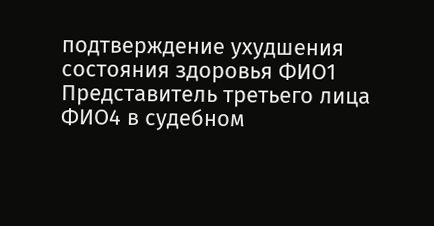подтверждение ухудшения состояния здоровья ФИО1 Представитель третьего лица ФИО4 в судебном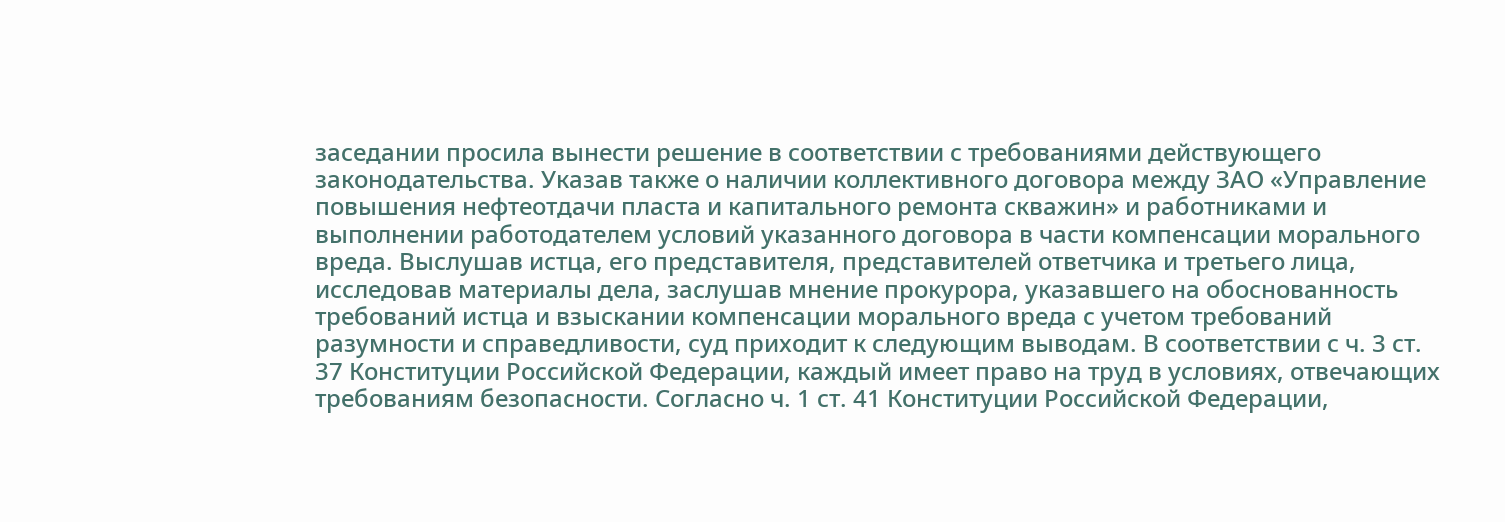заседании просила вынести решение в соответствии с требованиями действующего законодательства. Указав также о наличии коллективного договора между ЗАО «Управление повышения нефтеотдачи пласта и капитального ремонта скважин» и работниками и выполнении работодателем условий указанного договора в части компенсации морального вреда. Выслушав истца, его представителя, представителей ответчика и третьего лица, исследовав материалы дела, заслушав мнение прокурора, указавшего на обоснованность требований истца и взыскании компенсации морального вреда с учетом требований разумности и справедливости, суд приходит к следующим выводам. В соответствии с ч. 3 ст. 37 Конституции Российской Федерации, каждый имеет право на труд в условиях, отвечающих требованиям безопасности. Согласно ч. 1 ст. 41 Конституции Российской Федерации,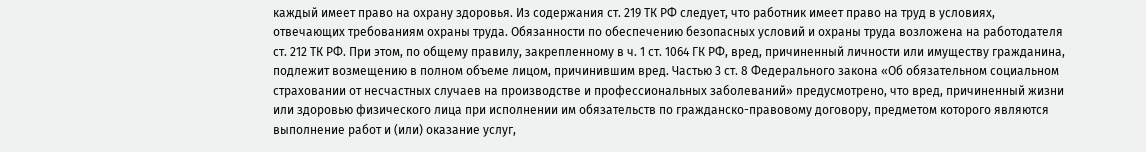каждый имеет право на охрану здоровья. Из содержания ст. 219 ТК РФ следует, что работник имеет право на труд в условиях, отвечающих требованиям охраны труда. Обязанности по обеспечению безопасных условий и охраны труда возложена на работодателя ст. 212 ТК РФ. При этом, по общему правилу, закрепленному в ч. 1 ст. 1064 ГК РФ, вред, причиненный личности или имуществу гражданина, подлежит возмещению в полном объеме лицом, причинившим вред. Частью 3 ст. 8 Федерального закона «Об обязательном социальном страховании от несчастных случаев на производстве и профессиональных заболеваний» предусмотрено, что вред, причиненный жизни или здоровью физического лица при исполнении им обязательств по гражданско-правовому договору, предметом которого являются выполнение работ и (или) оказание услуг,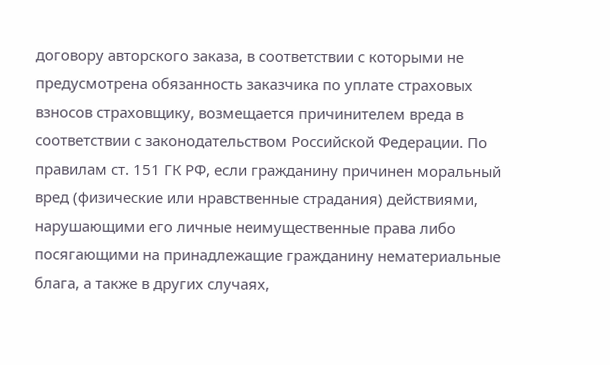договору авторского заказа, в соответствии с которыми не предусмотрена обязанность заказчика по уплате страховых взносов страховщику, возмещается причинителем вреда в соответствии с законодательством Российской Федерации. По правилам ст. 151 ГК РФ, если гражданину причинен моральный вред (физические или нравственные страдания) действиями, нарушающими его личные неимущественные права либо посягающими на принадлежащие гражданину нематериальные блага, а также в других случаях,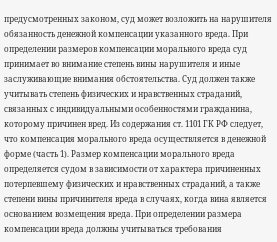предусмотренных законом, суд может возложить на нарушителя обязанность денежной компенсации указанного вреда. При определении размеров компенсации морального вреда суд принимает во внимание степень вины нарушителя и иные заслуживающие внимания обстоятельства. Суд должен также учитывать степень физических и нравственных страданий, связанных с индивидуальными особенностями гражданина, которому причинен вред. Из содержания ст. 1101 ГК РФ следует, что компенсация морального вреда осуществляется в денежной форме (часть 1). Размер компенсации морального вреда определяется судом в зависимости от характера причиненных потерпевшему физических и нравственных страданий, а также степени вины причинителя вреда в случаях, когда вина является основанием возмещения вреда. При определении размера компенсации вреда должны учитываться требования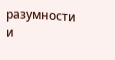разумности и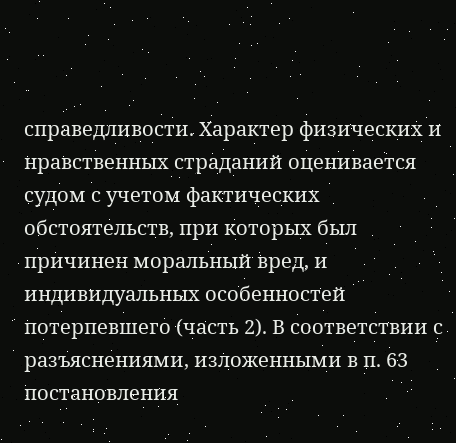справедливости. Характер физических и нравственных страданий оценивается судом с учетом фактических обстоятельств, при которых был причинен моральный вред, и индивидуальных особенностей потерпевшего (часть 2). В соответствии с разъяснениями, изложенными в п. 63 постановления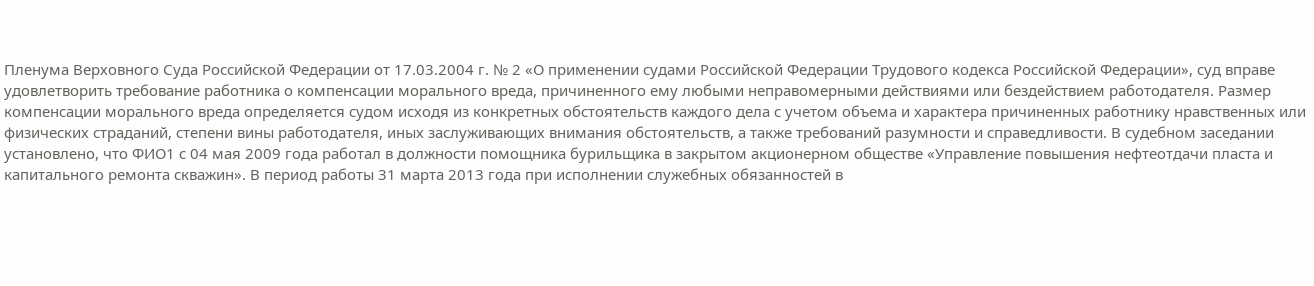Пленума Верховного Суда Российской Федерации от 17.03.2004 г. № 2 «О применении судами Российской Федерации Трудового кодекса Российской Федерации», суд вправе удовлетворить требование работника о компенсации морального вреда, причиненного ему любыми неправомерными действиями или бездействием работодателя. Размер компенсации морального вреда определяется судом исходя из конкретных обстоятельств каждого дела с учетом объема и характера причиненных работнику нравственных или физических страданий, степени вины работодателя, иных заслуживающих внимания обстоятельств, а также требований разумности и справедливости. В судебном заседании установлено, что ФИО1 с 04 мая 2009 года работал в должности помощника бурильщика в закрытом акционерном обществе «Управление повышения нефтеотдачи пласта и капитального ремонта скважин». В период работы 31 марта 2013 года при исполнении служебных обязанностей в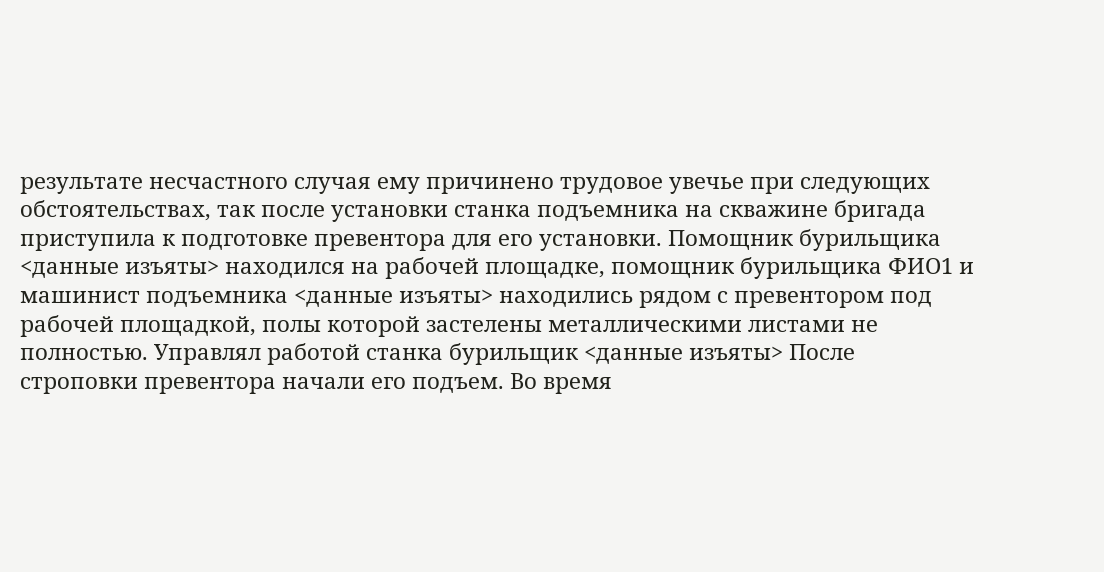результате несчастного случая ему причинено трудовое увечье при следующих обстоятельствах, так после установки станка подъемника на скважине бригада приступила к подготовке превентора для его установки. Помощник бурильщика <данные изъяты> находился на рабочей площадке, помощник бурильщика ФИО1 и машинист подъемника <данные изъяты> находились рядом с превентором под рабочей площадкой, полы которой застелены металлическими листами не полностью. Управлял работой станка бурильщик <данные изъяты> После строповки превентора начали его подъем. Во время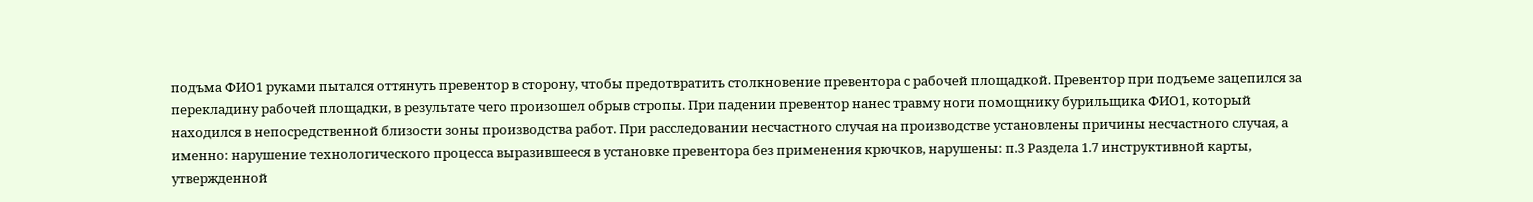подъма ФИО1 руками пытался оттянуть превентор в сторону, чтобы предотвратить столкновение превентора с рабочей площадкой. Превентор при подъеме зацепился за перекладину рабочей площадки, в результате чего произошел обрыв стропы. При падении превентор нанес травму ноги помощнику бурильщика ФИО1, который находился в непосредственной близости зоны производства работ. При расследовании несчастного случая на производстве установлены причины несчастного случая, а именно: нарушение технологического процесса выразившееся в установке превентора без применения крючков, нарушены: п.3 Раздела 1.7 инструктивной карты, утвержденной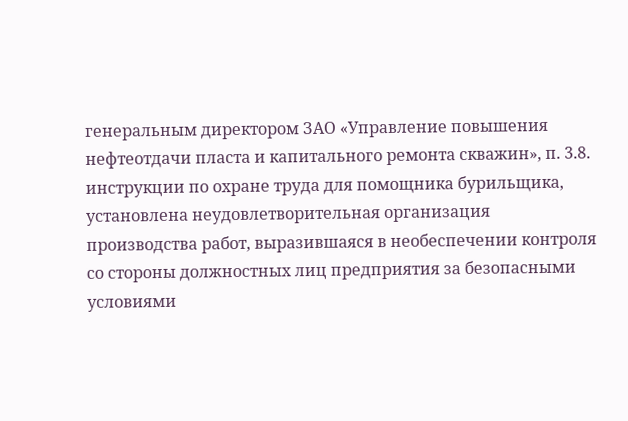генеральным директором ЗАО «Управление повышения нефтеотдачи пласта и капитального ремонта скважин», п. 3.8. инструкции по охране труда для помощника бурильщика, установлена неудовлетворительная организация производства работ, выразившаяся в необеспечении контроля со стороны должностных лиц предприятия за безопасными условиями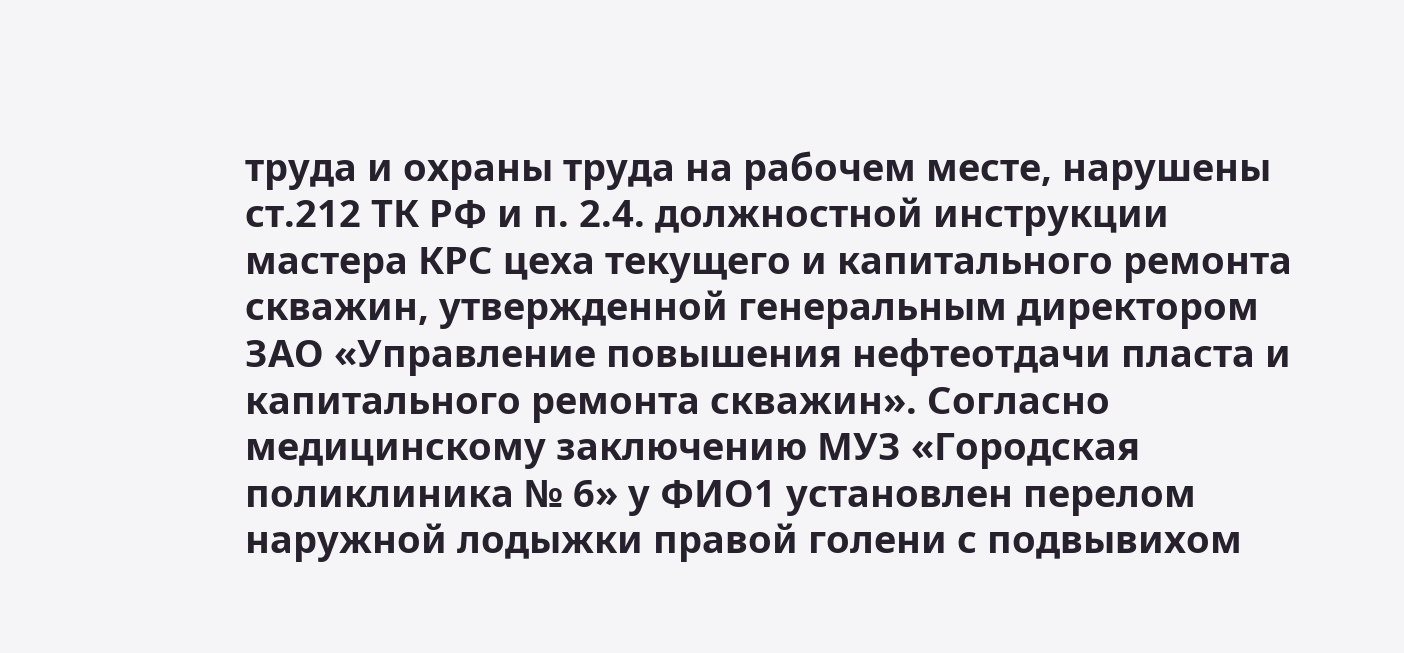труда и охраны труда на рабочем месте, нарушены ст.212 ТК РФ и п. 2.4. должностной инструкции мастера КРС цеха текущего и капитального ремонта скважин, утвержденной генеральным директором ЗАО «Управление повышения нефтеотдачи пласта и капитального ремонта скважин». Согласно медицинскому заключению МУЗ «Городская поликлиника № 6» у ФИО1 установлен перелом наружной лодыжки правой голени с подвывихом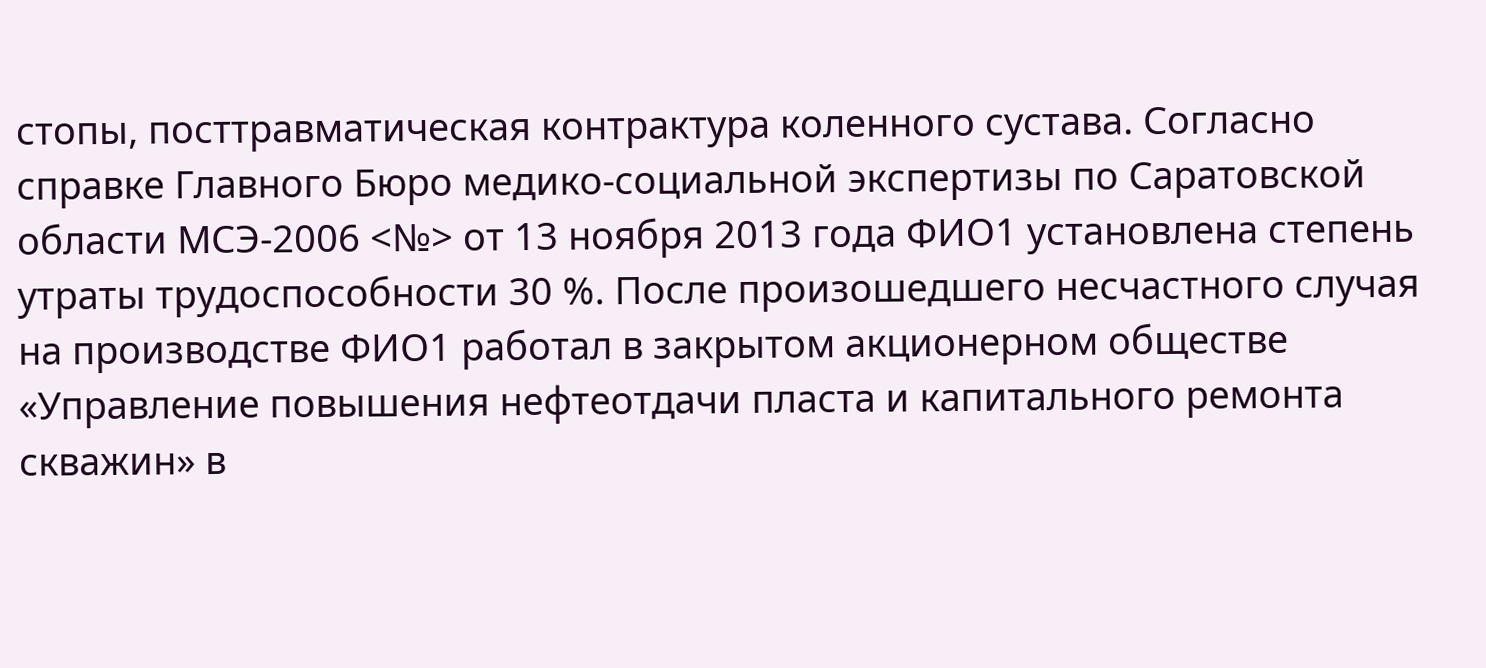стопы, посттравматическая контрактура коленного сустава. Согласно справке Главного Бюро медико-социальной экспертизы по Саратовской области МСЭ-2006 <№> от 13 ноября 2013 года ФИО1 установлена степень утраты трудоспособности 30 %. После произошедшего несчастного случая на производстве ФИО1 работал в закрытом акционерном обществе «Управление повышения нефтеотдачи пласта и капитального ремонта скважин» в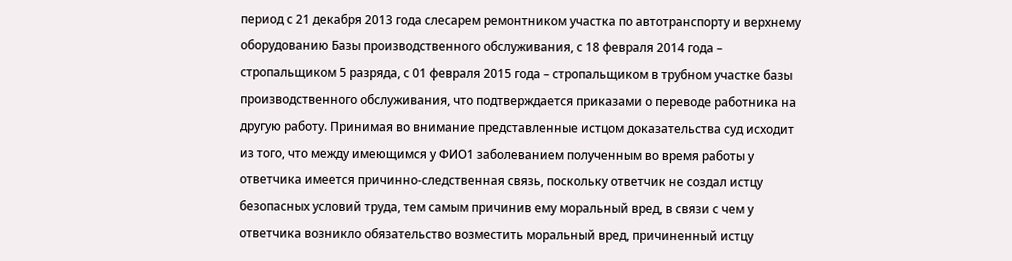период с 21 декабря 2013 года слесарем ремонтником участка по автотранспорту и верхнему оборудованию Базы производственного обслуживания, с 18 февраля 2014 года – стропальщиком 5 разряда, с 01 февраля 2015 года – стропальщиком в трубном участке базы производственного обслуживания, что подтверждается приказами о переводе работника на другую работу. Принимая во внимание представленные истцом доказательства суд исходит из того, что между имеющимся у ФИО1 заболеванием полученным во время работы у ответчика имеется причинно-следственная связь, поскольку ответчик не создал истцу безопасных условий труда, тем самым причинив ему моральный вред, в связи с чем у ответчика возникло обязательство возместить моральный вред, причиненный истцу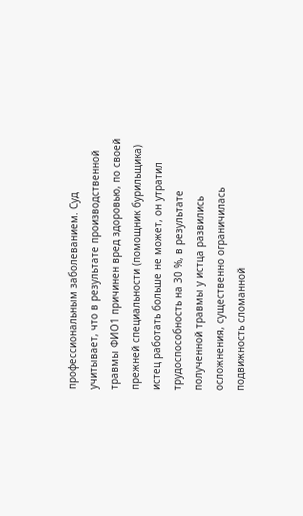профессиональным заболеванием. Суд учитывает, что в результате производственной травмы ФИО1 причинен вред здоровью, по своей прежней специальности (помощник бурильщика) истец работать больше не может, он утратил трудоспособность на 30 %, в результате полученной травмы у истца развились осложнения, существенно ограничилась подвижность сломанной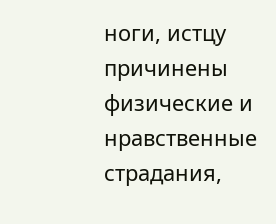ноги, истцу причинены физические и нравственные страдания,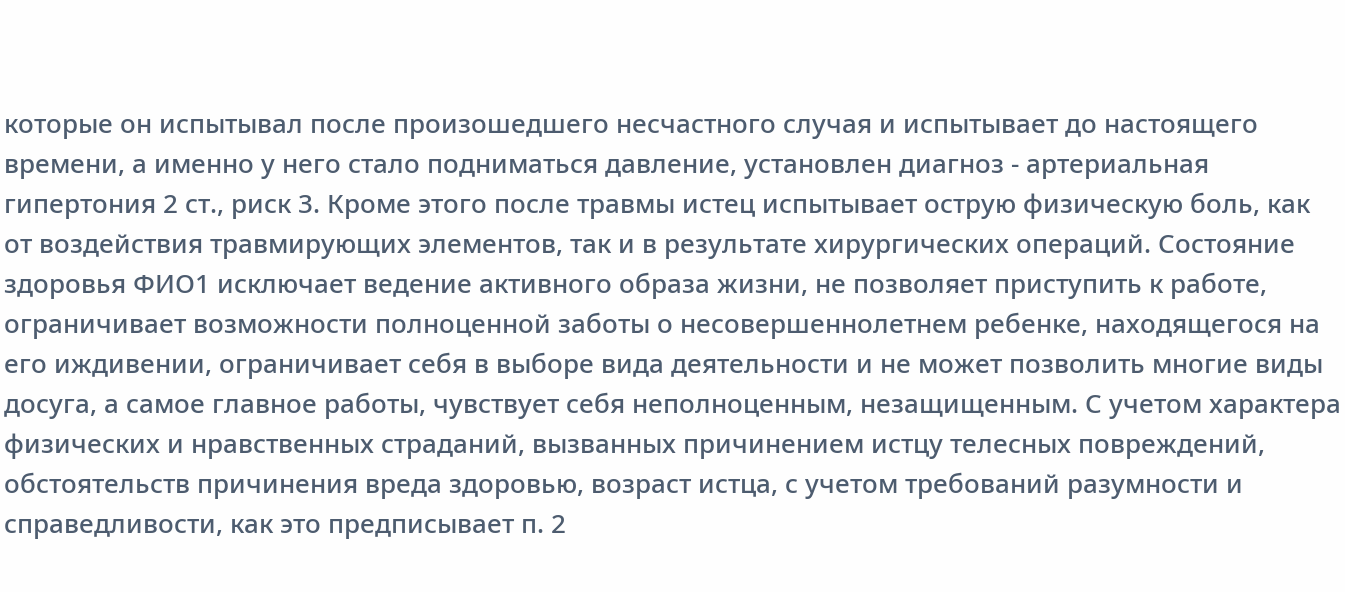которые он испытывал после произошедшего несчастного случая и испытывает до настоящего времени, а именно у него стало подниматься давление, установлен диагноз - артериальная гипертония 2 ст., риск 3. Кроме этого после травмы истец испытывает острую физическую боль, как от воздействия травмирующих элементов, так и в результате хирургических операций. Состояние здоровья ФИО1 исключает ведение активного образа жизни, не позволяет приступить к работе, ограничивает возможности полноценной заботы о несовершеннолетнем ребенке, находящегося на его иждивении, ограничивает себя в выборе вида деятельности и не может позволить многие виды досуга, а самое главное работы, чувствует себя неполноценным, незащищенным. С учетом характера физических и нравственных страданий, вызванных причинением истцу телесных повреждений, обстоятельств причинения вреда здоровью, возраст истца, с учетом требований разумности и справедливости, как это предписывает п. 2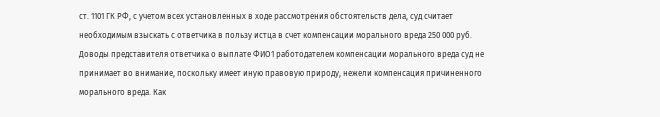ст. 1101 ГК РФ, с учетом всех установленных в ходе рассмотрения обстоятельств дела, суд считает необходимым взыскать с ответчика в пользу истца в счет компенсации морального вреда 250 000 руб. Доводы представителя ответчика о выплате ФИО1 работодателем компенсации морального вреда суд не принимает во внимание, поскольку имеет иную правовую природу, нежели компенсация причиненного морального вреда. Как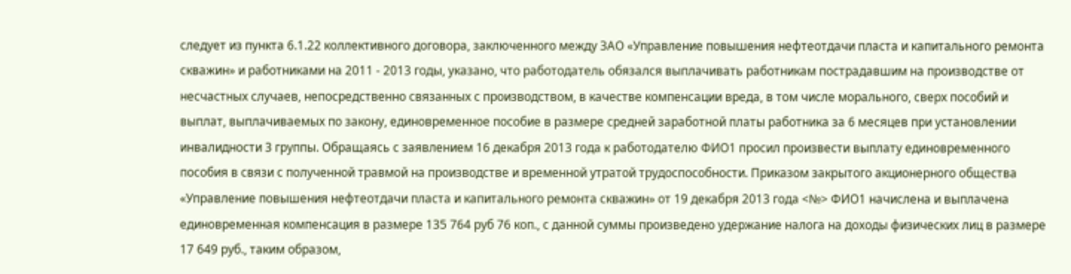следует из пункта 6.1.22 коллективного договора, заключенного между ЗАО «Управление повышения нефтеотдачи пласта и капитального ремонта скважин» и работниками на 2011 - 2013 годы, указано, что работодатель обязался выплачивать работникам пострадавшим на производстве от несчастных случаев, непосредственно связанных с производством, в качестве компенсации вреда, в том числе морального, сверх пособий и выплат, выплачиваемых по закону, единовременное пособие в размере средней заработной платы работника за 6 месяцев при установлении инвалидности 3 группы. Обращаясь с заявлением 16 декабря 2013 года к работодателю ФИО1 просил произвести выплату единовременного пособия в связи с полученной травмой на производстве и временной утратой трудоспособности. Приказом закрытого акционерного общества «Управление повышения нефтеотдачи пласта и капитального ремонта скважин» от 19 декабря 2013 года <№> ФИО1 начислена и выплачена единовременная компенсация в размере 135 764 руб 76 коп., с данной суммы произведено удержание налога на доходы физических лиц в размере 17 649 руб., таким образом,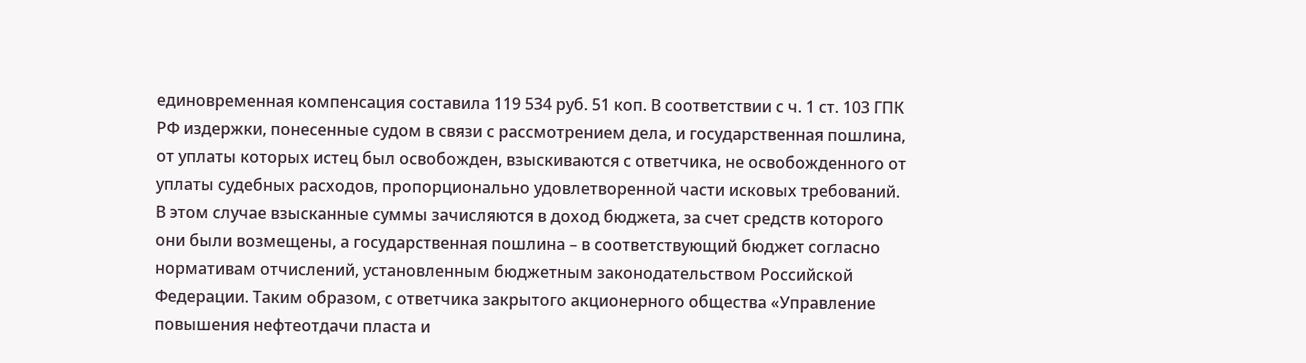единовременная компенсация составила 119 534 руб. 51 коп. В соответствии с ч. 1 ст. 103 ГПК РФ издержки, понесенные судом в связи с рассмотрением дела, и государственная пошлина, от уплаты которых истец был освобожден, взыскиваются с ответчика, не освобожденного от уплаты судебных расходов, пропорционально удовлетворенной части исковых требований. В этом случае взысканные суммы зачисляются в доход бюджета, за счет средств которого они были возмещены, а государственная пошлина – в соответствующий бюджет согласно нормативам отчислений, установленным бюджетным законодательством Российской Федерации. Таким образом, с ответчика закрытого акционерного общества «Управление повышения нефтеотдачи пласта и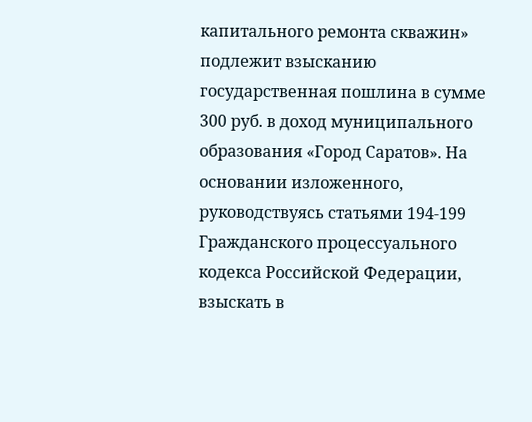капитального ремонта скважин» подлежит взысканию государственная пошлина в сумме 300 руб. в доход муниципального образования «Город Саратов». На основании изложенного, руководствуясь статьями 194-199 Гражданского процессуального кодекса Российской Федерации, взыскать в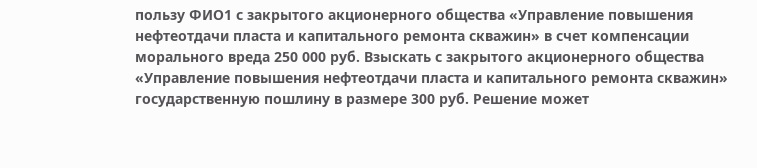пользу ФИО1 с закрытого акционерного общества «Управление повышения нефтеотдачи пласта и капитального ремонта скважин» в счет компенсации морального вреда 250 000 руб. Взыскать с закрытого акционерного общества «Управление повышения нефтеотдачи пласта и капитального ремонта скважин» государственную пошлину в размере 300 руб. Решение может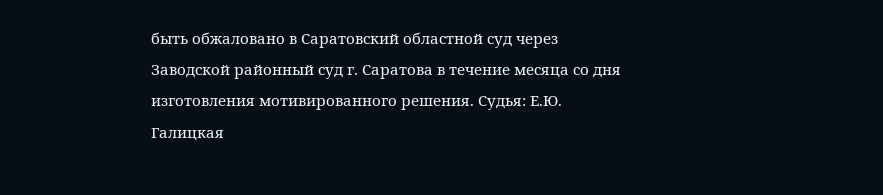быть обжаловано в Саратовский областной суд через Заводской районный суд г. Саратова в течение месяца со дня изготовления мотивированного решения. Судья: Е.Ю. Галицкая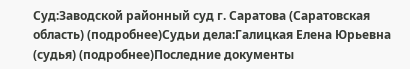Суд:Заводской районный суд г. Саратова (Саратовская область) (подробнее)Судьи дела:Галицкая Елена Юрьевна (судья) (подробнее)Последние документы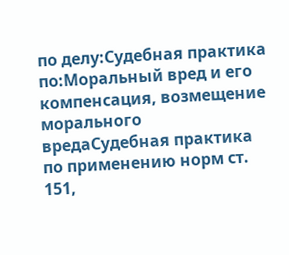по делу:Судебная практика по:Моральный вред и его компенсация, возмещение морального вредаСудебная практика по применению норм ст. 151,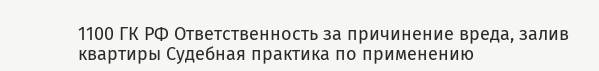1100 ГК РФ Ответственность за причинение вреда, залив квартиры Судебная практика по применению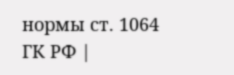нормы ст. 1064 ГК РФ |